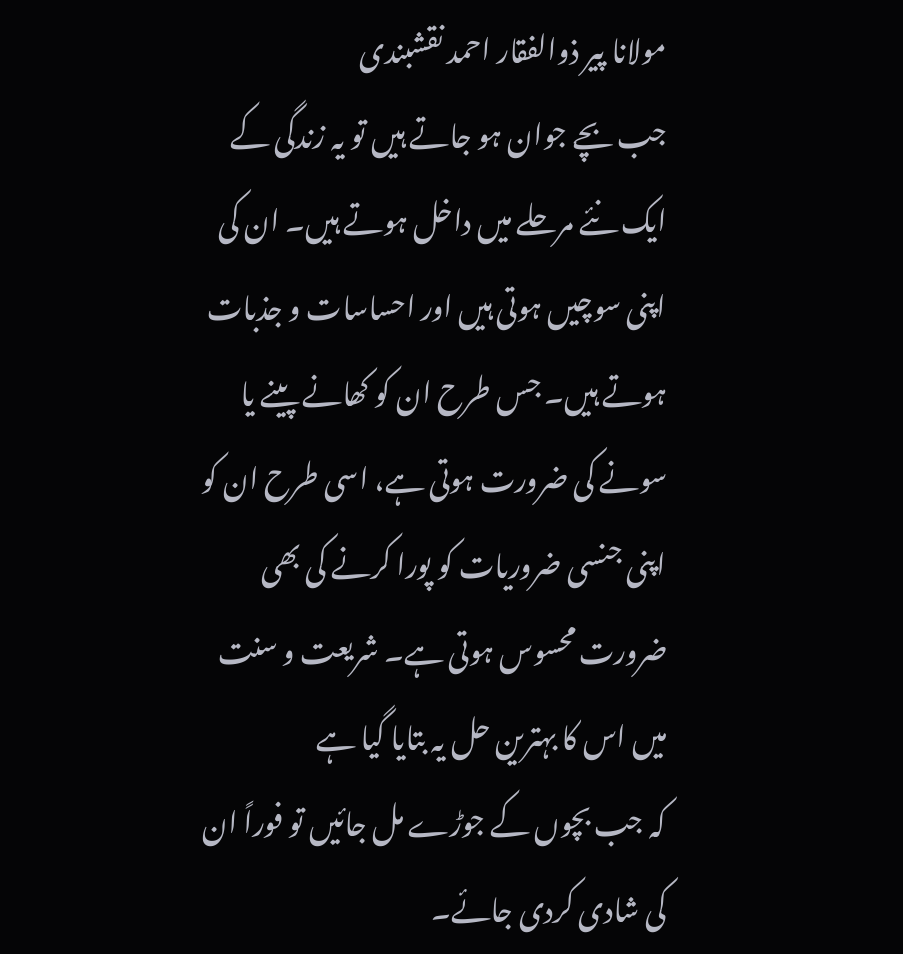مولانا پیر ذوالفقار احمد نقشبندی
جب بچے جوان ہو جاتے ہیں تو یہ زندگی کے ایک نئے مرحلے میں داخل ہوتے ہیں۔ ان کی اپنی سوچیں ہوتی ہیں اور احساسات و جذبات ہوتے ہیں۔ جس طرح ان کو کھانے پینے یا سونے کی ضرورت ہوتی ہے، اسی طرح ان کو اپنی جنسی ضروریات کو پورا کرنے کی بھی ضرورت محسوس ہوتی ہے۔ شریعت و سنت میں اس کا بہترین حل یہ بتایا گیا ہے
کہ جب بچوں کے جوڑے مل جائیں تو فوراً ان کی شادی کردی جائے۔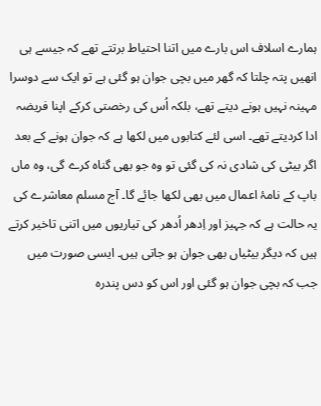ہمارے اسلاف اس بارے میں اتنا احتیاط برتتے تھے کہ جیسے ہی انھیں پتہ چلتا کہ گھر میں بچی جوان ہو گئی ہے تو ایک سے دوسرا مہینہ نہیں ہونے دیتے تھے، بلکہ اُس کی رخصتی کرکے اپنا فریضہ ادا کردیتے تھے۔ اسی لئے کتابوں میں لکھا ہے کہ جوان ہونے کے بعد اگر بیٹی کی شادی نہ کی گئی تو وہ جو بھی گناہ کرے گی، وہ ماں باپ کے نامۂ اعمال میں بھی لکھا جائے گا۔ آج مسلم معاشرے کی یہ حالت ہے کہ جہیز اور اِدھر اُدھر کی تیاریوں میں اتنی تاخیر کرتے ہیں کہ دیگر بیٹیاں بھی جوان ہو جاتی ہیں۔ ایسی صورت میں جب کہ بچی جوان ہو گئی اور اس کو دس پندرہ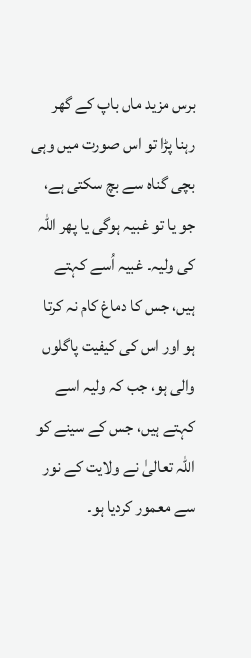برس مزید ماں باپ کے گھر رہنا پڑا تو اس صورت میں وہی بچی گناہ سے بچ سکتی ہے، جو یا تو غبیہ ہوگی یا پھر اللہ کی ولیہ۔ غبیہ اُسے کہتے ہیں، جس کا دماغ کام نہ کرتا ہو اور اس کی کیفیت پاگلوں والی ہو، جب کہ ولیہ اسے کہتے ہیں، جس کے سینے کو اللہ تعالیٰ نے ولایت کے نور سے معمور کردیا ہو۔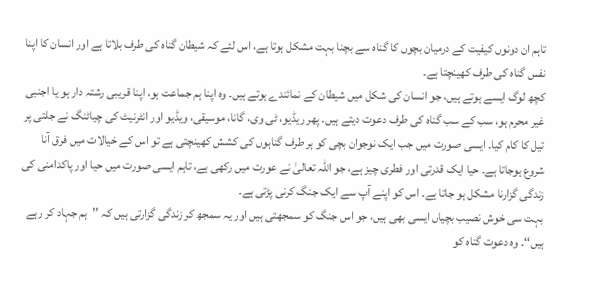تاہم ان دونوں کیفیت کے درمیان بچوں کا گناہ سے بچنا بہت مشکل ہوتا ہے، اس لئے کہ شیطان گناہ کی طرف بلاتا ہے اور انسان کا اپنا نفس گناہ کی طرف کھینچتا ہے۔
کچھ لوگ ایسے ہوتے ہیں، جو انسان کی شکل میں شیطان کے نمائندے ہوتے ہیں۔ وہ اپنا ہم جماعت ہو، اپنا قریبی رشتہ دار ہو یا اجنبی غیر محرم ہو، سب کے سب گناہ کی طرف دعوت دیتے ہیں۔ پھر ریڈیو، ٹی وی، گانا، موسیقی، ویڈیو اور انٹرنیٹ کی چیاٹنگ نے جلتی پر تیل کا کام کیا۔ ایسی صورت میں جب ایک نوجوان بچی کو ہر طرف گناہوں کی کشش کھینچتی ہے تو اس کے خیالات میں فرق آنا شروع ہوجاتا ہے۔ حیا ایک قدرتی اور فطری چیز ہے، جو اللہ تعالیٰ نے عورت میں رکھی ہے، تاہم ایسی صورت میں حیا اور پاکدامنی کی زندگی گزارنا مشکل ہو جاتا ہے۔ اس کو اپنے آپ سے ایک جنگ کرنی پڑتی ہے۔
بہت سی خوش نصیب بچیاں ایسی بھی ہیں، جو اس جنگ کو سمجھتی ہیں اور یہ سمجھ کر زندگی گزارتی ہیں کہ ’’ہم جہاد کر رہے ہیں‘‘۔ وہ دعوت گناہ کو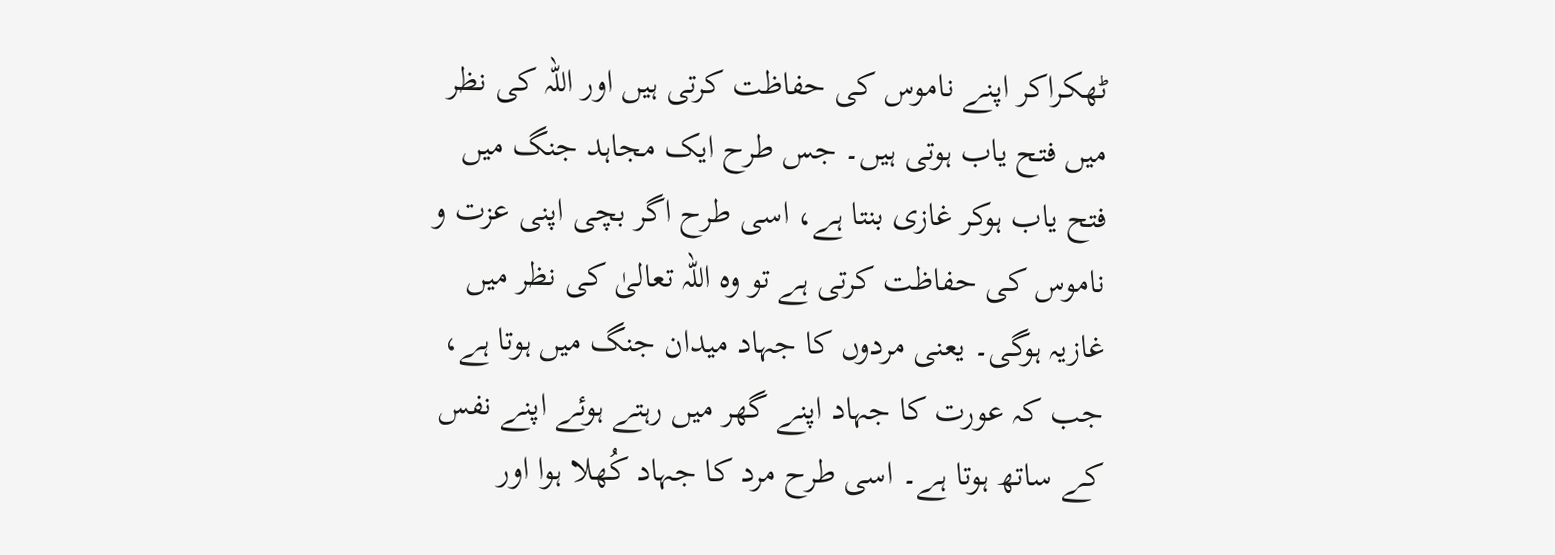ٹھکراکر اپنے ناموس کی حفاظت کرتی ہیں اور اللہ کی نظر میں فتح یاب ہوتی ہیں۔ جس طرح ایک مجاہد جنگ میں فتح یاب ہوکر غازی بنتا ہے، اسی طرح اگر بچی اپنی عزت و ناموس کی حفاظت کرتی ہے تو وہ اللہ تعالیٰ کی نظر میں غازیہ ہوگی۔ یعنی مردوں کا جہاد میدان جنگ میں ہوتا ہے، جب کہ عورت کا جہاد اپنے گھر میں رہتے ہوئے اپنے نفس کے ساتھ ہوتا ہے۔ اسی طرح مرد کا جہاد کُھلا ہوا اور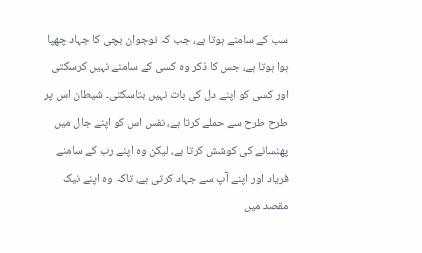سب کے سامنے ہوتا ہے، جب کہ نوجوان بچی کا جہاد چھپا ہوا ہوتا ہے، جس کا ذکر وہ کسی کے سامنے نہیں کرسکتی اور کسی کو اپنے دل کی بات نہیں بتاسکتی۔ شیطان اس پر طرح طرح سے حملے کرتا ہے، نفس اس کو اپنے جال میں پھنسانے کی کوشش کرتا ہے، لیکن وہ اپنے رب کے سامنے فریاد اور اپنے آپ سے جہاد کرتی ہے، تاکہ وہ اپنے نیک مقصد میں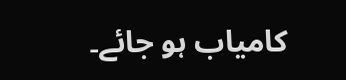کامیاب ہو جائے۔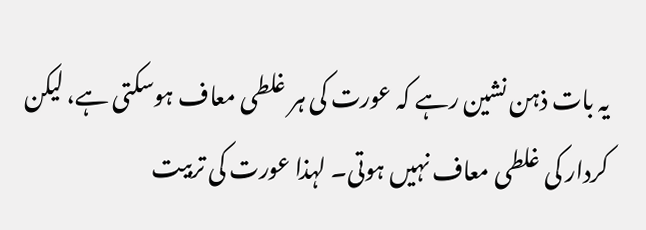یہ بات ذہن نشین رہے کہ عورت کی ہر غلطی معاف ہوسکتی ہے، لیکن کردار کی غلطی معاف نہیں ہوتی۔ لہذا عورت کی تربیت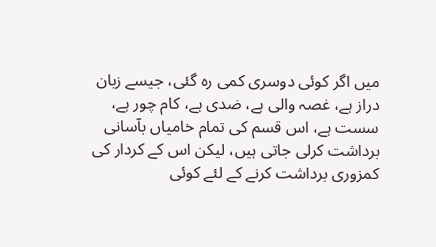میں اگر کوئی دوسری کمی رہ گئی، جیسے زبان دراز ہے، غصہ والی ہے، ضدی ہے، کام چور ہے، سست ہے، اس قسم کی تمام خامیاں بآسانی برداشت کرلی جاتی ہیں، لیکن اس کے کردار کی کمزوری برداشت کرنے کے لئے کوئی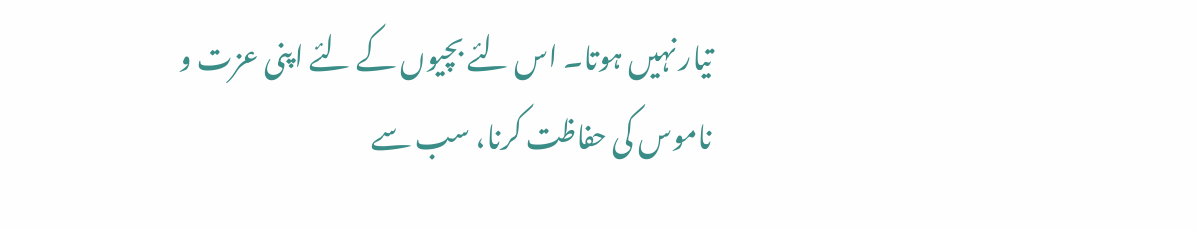تیار نہیں ہوتا۔ اس لئے بچیوں کے لئے اپنی عزت و ناموس کی حفاظت کرنا، سب سے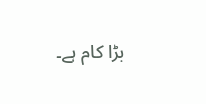بڑا کام ہے۔